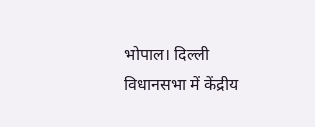भोपाल। दिल्ली विधानसभा में केंद्रीय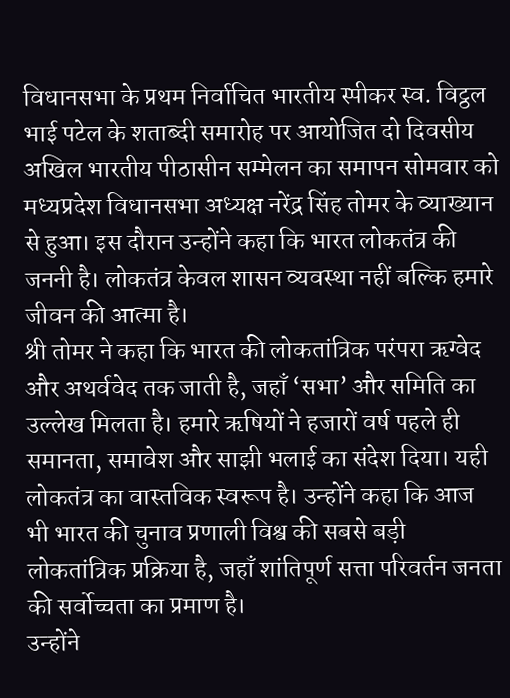विधानसभा के प्रथम निर्वाचित भारतीय स्पीकर स्व. विट्ठल भाई पटेल के शताब्दी समारोह पर आयोजित दो दिवसीय अखिल भारतीय पीठासीन सम्मेलन का समापन सोमवार को मध्यप्रदेश विधानसभा अध्यक्ष नरेंद्र सिंह तोमर के व्याख्यान से हुआ। इस दौरान उन्होंने कहा कि भारत लोकतंत्र की जननी है। लोकतंत्र केवल शासन व्यवस्था नहीं बल्कि हमारे जीवन की आत्मा है।
श्री तोमर ने कहा कि भारत की लोकतांत्रिक परंपरा ऋग्वेद और अथर्ववेद तक जाती है, जहाँ ‘सभा’ और समिति का उल्लेख मिलता है। हमारे ऋषियों ने हजारों वर्ष पहले ही समानता, समावेश और साझी भलाई का संदेश दिया। यही लोकतंत्र का वास्तविक स्वरूप है। उन्होंने कहा कि आज भी भारत की चुनाव प्रणाली विश्व की सबसे बड़ी लोकतांत्रिक प्रक्रिया है, जहाँ शांतिपूर्ण सत्ता परिवर्तन जनता की सर्वोच्चता का प्रमाण है।
उन्होंने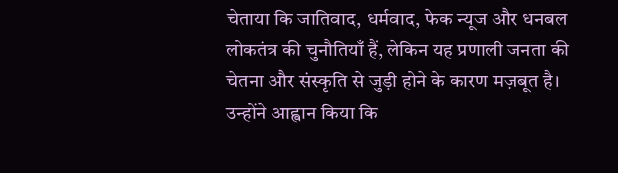चेताया कि जातिवाद, धर्मवाद, फेक न्यूज और धनबल लोकतंत्र की चुनौतियाँ हैं, लेकिन यह प्रणाली जनता की चेतना और संस्कृति से जुड़ी होने के कारण मज़बूत है। उन्होंने आह्वान किया कि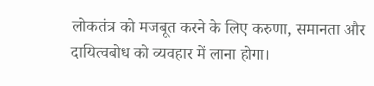लोकतंत्र को मजबूत करने के लिए करुणा, समानता और दायित्वबोध को व्यवहार में लाना होगा।